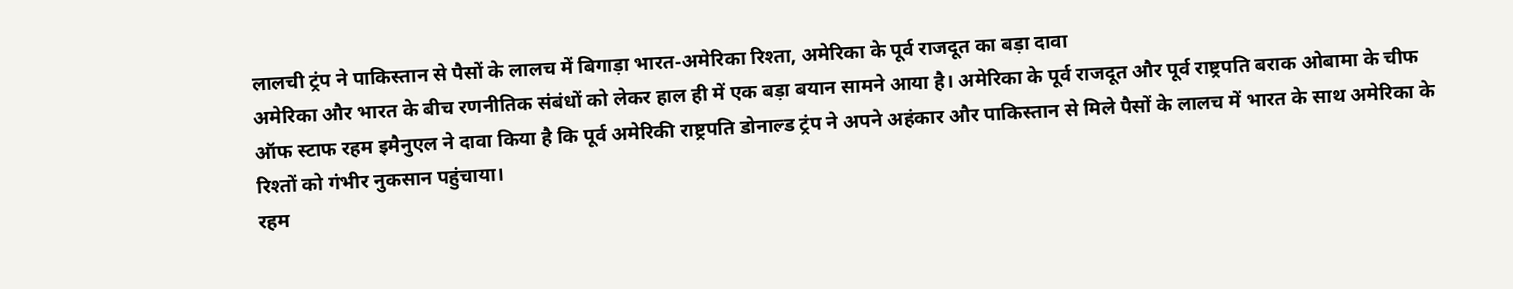लालची ट्रंप ने पाकिस्तान से पैसों के लालच में बिगाड़ा भारत-अमेरिका रिश्ता, अमेरिका के पूर्व राजदूत का बड़ा दावा
अमेरिका और भारत के बीच रणनीतिक संबंधों को लेकर हाल ही में एक बड़ा बयान सामने आया है। अमेरिका के पूर्व राजदूत और पूर्व राष्ट्रपति बराक ओबामा के चीफ ऑफ स्टाफ रहम इमैनुएल ने दावा किया है कि पूर्व अमेरिकी राष्ट्रपति डोनाल्ड ट्रंप ने अपने अहंकार और पाकिस्तान से मिले पैसों के लालच में भारत के साथ अमेरिका के रिश्तों को गंभीर नुकसान पहुंचाया।
रहम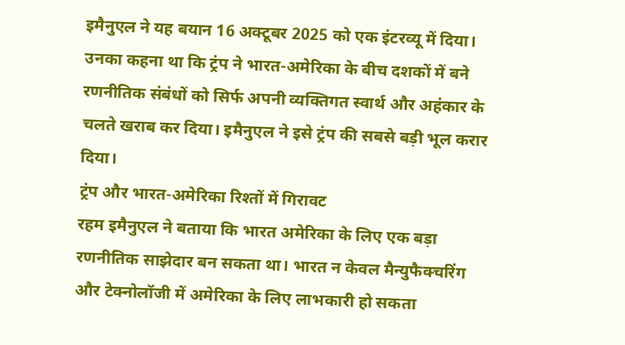इमैनुएल ने यह बयान 16 अक्टूबर 2025 को एक इंटरव्यू में दिया। उनका कहना था कि ट्रंप ने भारत-अमेरिका के बीच दशकों में बने रणनीतिक संबंधों को सिर्फ अपनी व्यक्तिगत स्वार्थ और अहंकार के चलते खराब कर दिया। इमैनुएल ने इसे ट्रंप की सबसे बड़ी भूल करार दिया।
ट्रंप और भारत-अमेरिका रिश्तों में गिरावट
रहम इमैनुएल ने बताया कि भारत अमेरिका के लिए एक बड़ा रणनीतिक साझेदार बन सकता था। भारत न केवल मैन्युफैक्चरिंग और टेक्नोलॉजी में अमेरिका के लिए लाभकारी हो सकता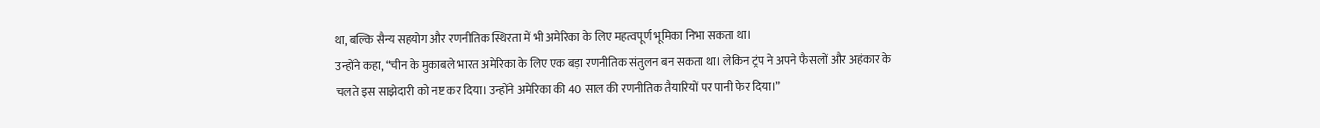था, बल्कि सैन्य सहयोग और रणनीतिक स्थिरता में भी अमेरिका के लिए महत्वपूर्ण भूमिका निभा सकता था।
उन्होंने कहा, “चीन के मुकाबले भारत अमेरिका के लिए एक बड़ा रणनीतिक संतुलन बन सकता था। लेकिन ट्रंप ने अपने फैसलों और अहंकार के चलते इस साझेदारी को नष्ट कर दिया। उन्होंने अमेरिका की 40 साल की रणनीतिक तैयारियों पर पानी फेर दिया।”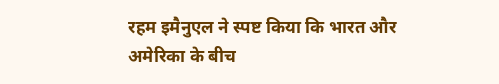रहम इमैनुएल ने स्पष्ट किया कि भारत और अमेरिका के बीच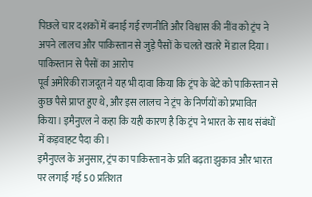पिछले चार दशकों में बनाई गई रणनीति और विश्वास की नींव को ट्रंप ने अपने लालच और पाकिस्तान से जुड़े पैसों के चलते खतरे में डाल दिया।
पाकिस्तान से पैसों का आरोप
पूर्व अमेरिकी राजदूत ने यह भी दावा किया कि ट्रंप के बेटे को पाकिस्तान से कुछ पैसे प्राप्त हुए थे, और इस लालच ने ट्रंप के निर्णयों को प्रभावित किया। इमैनुएल ने कहा कि यही कारण है कि ट्रंप ने भारत के साथ संबंधों में कड़वाहट पैदा की।
इमैनुएल के अनुसार, ट्रंप का पाकिस्तान के प्रति बढ़ता झुकाव और भारत पर लगाई गई 50 प्रतिशत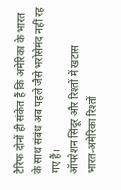टैरिफ दोनों ही संकेत हैं कि अमेरिका के भारत के साथ संबंध अब पहले जैसे भरोसेमंद नहीं रह गए हैं।
ऑपरेशन सिंदूर और रिश्तों में खटास
भारत-अमेरिका रिश्तों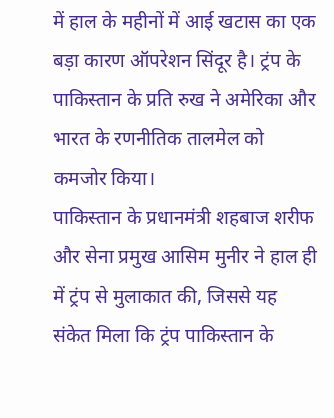में हाल के महीनों में आई खटास का एक बड़ा कारण ऑपरेशन सिंदूर है। ट्रंप के पाकिस्तान के प्रति रुख ने अमेरिका और भारत के रणनीतिक तालमेल को कमजोर किया।
पाकिस्तान के प्रधानमंत्री शहबाज शरीफ और सेना प्रमुख आसिम मुनीर ने हाल ही में ट्रंप से मुलाकात की, जिससे यह संकेत मिला कि ट्रंप पाकिस्तान के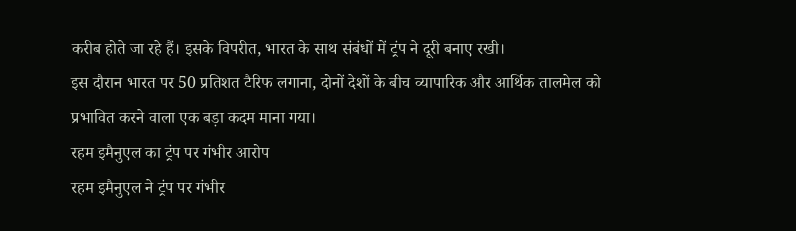करीब होते जा रहे हैं। इसके विपरीत, भारत के साथ संबंधों में ट्रंप ने दूरी बनाए रखी।
इस दौरान भारत पर 50 प्रतिशत टैरिफ लगाना, दोनों देशों के बीच व्यापारिक और आर्थिक तालमेल को प्रभावित करने वाला एक बड़ा कदम माना गया।
रहम इमैनुएल का ट्रंप पर गंभीर आरोप
रहम इमैनुएल ने ट्रंप पर गंभीर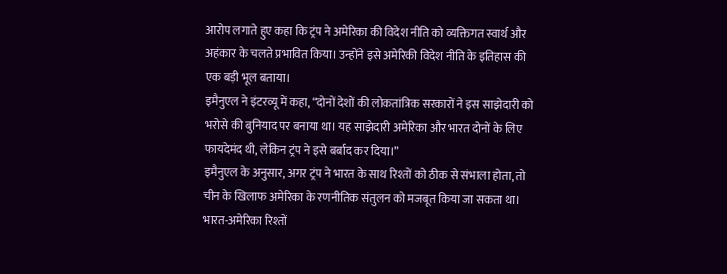आरोप लगाते हुए कहा कि ट्रंप ने अमेरिका की विदेश नीति को व्यक्तिगत स्वार्थ और अहंकार के चलते प्रभावित किया। उन्होंने इसे अमेरिकी विदेश नीति के इतिहास की एक बड़ी भूल बताया।
इमैनुएल ने इंटरव्यू में कहा, “दोनों देशों की लोकतांत्रिक सरकारों ने इस साझेदारी को भरोसे की बुनियाद पर बनाया था। यह साझेदारी अमेरिका और भारत दोनों के लिए फायदेमंद थी, लेकिन ट्रंप ने इसे बर्बाद कर दिया।”
इमैनुएल के अनुसार, अगर ट्रंप ने भारत के साथ रिश्तों को ठीक से संभाला होता, तो चीन के खिलाफ अमेरिका के रणनीतिक संतुलन को मजबूत किया जा सकता था।
भारत-अमेरिका रिश्तों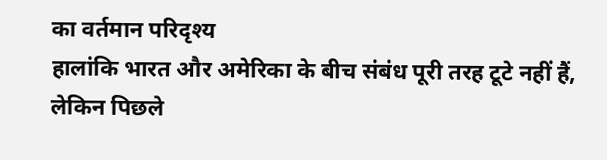का वर्तमान परिदृश्य
हालांकि भारत और अमेरिका के बीच संबंध पूरी तरह टूटे नहीं हैं, लेकिन पिछले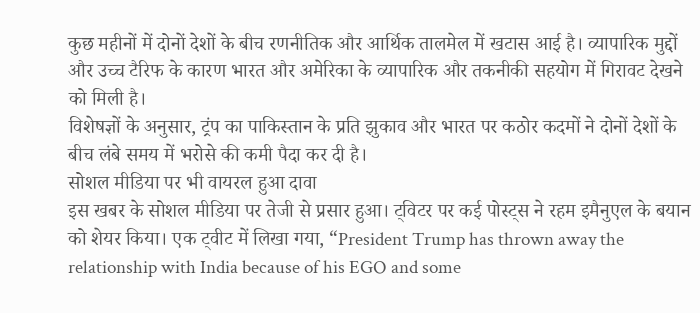कुछ महीनों में दोनों देशों के बीच रणनीतिक और आर्थिक तालमेल में खटास आई है। व्यापारिक मुद्दों और उच्च टैरिफ के कारण भारत और अमेरिका के व्यापारिक और तकनीकी सहयोग में गिरावट देखने को मिली है।
विशेषज्ञों के अनुसार, ट्रंप का पाकिस्तान के प्रति झुकाव और भारत पर कठोर कदमों ने दोनों देशों के बीच लंबे समय में भरोसे की कमी पैदा कर दी है।
सोशल मीडिया पर भी वायरल हुआ दावा
इस खबर के सोशल मीडिया पर तेजी से प्रसार हुआ। ट्विटर पर कई पोस्ट्स ने रहम इमैनुएल के बयान को शेयर किया। एक ट्वीट में लिखा गया, “President Trump has thrown away the relationship with India because of his EGO and some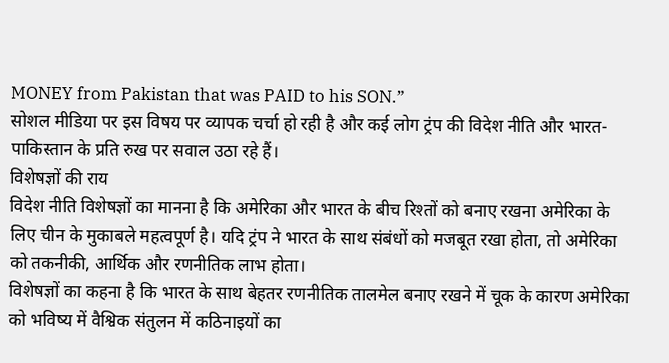MONEY from Pakistan that was PAID to his SON.”
सोशल मीडिया पर इस विषय पर व्यापक चर्चा हो रही है और कई लोग ट्रंप की विदेश नीति और भारत-पाकिस्तान के प्रति रुख पर सवाल उठा रहे हैं।
विशेषज्ञों की राय
विदेश नीति विशेषज्ञों का मानना है कि अमेरिका और भारत के बीच रिश्तों को बनाए रखना अमेरिका के लिए चीन के मुकाबले महत्वपूर्ण है। यदि ट्रंप ने भारत के साथ संबंधों को मजबूत रखा होता, तो अमेरिका को तकनीकी, आर्थिक और रणनीतिक लाभ होता।
विशेषज्ञों का कहना है कि भारत के साथ बेहतर रणनीतिक तालमेल बनाए रखने में चूक के कारण अमेरिका को भविष्य में वैश्विक संतुलन में कठिनाइयों का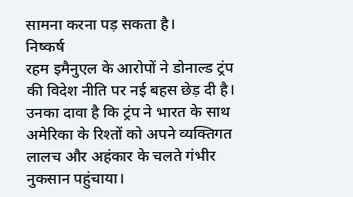सामना करना पड़ सकता है।
निष्कर्ष
रहम इमैनुएल के आरोपों ने डोनाल्ड ट्रंप की विदेश नीति पर नई बहस छेड़ दी है। उनका दावा है कि ट्रंप ने भारत के साथ अमेरिका के रिश्तों को अपने व्यक्तिगत लालच और अहंकार के चलते गंभीर नुकसान पहुंचाया।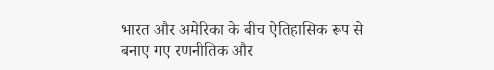भारत और अमेरिका के बीच ऐतिहासिक रूप से बनाए गए रणनीतिक और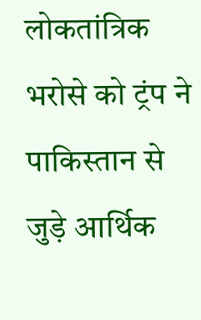लोकतांत्रिक भरोसे को ट्रंप ने पाकिस्तान से जुड़े आर्थिक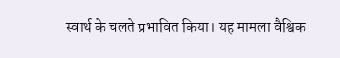स्वार्थ के चलते प्रभावित किया। यह मामला वैश्विक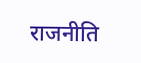राजनीति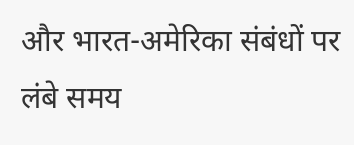और भारत-अमेरिका संबंधों पर लंबे समय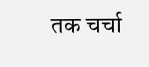तक चर्चा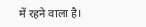में रहने वाला है।